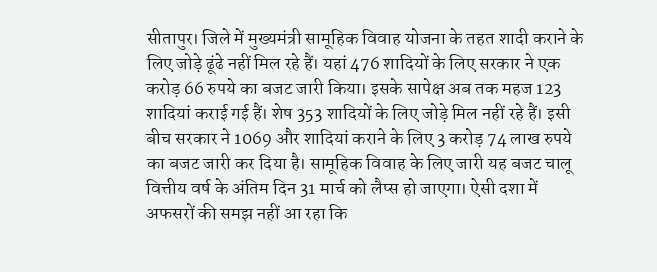सीतापुर। जिले में मुख्यमंत्री सामूहिक विवाह योजना के तहत शादी कराने के लिए जोड़े ढूंढे नहीं मिल रहे हैं। यहां 476 शादियों के लिए सरकार ने एक करोड़ 66 रुपये का बजट जारी किया। इसके सापेक्ष अब तक महज 123 शादियां कराई गई हैं। शेष 353 शादियों के लिए जोड़े मिल नहीं रहे हैं। इसी बीच सरकार ने 1069 और शादियां कराने के लिए 3 करोड़ 74 लाख रुपये का बजट जारी कर दिया है। सामूहिक विवाह के लिए जारी यह बजट चालू वित्तीय वर्ष के अंतिम दिन 31 मार्च को लैप्स हो जाएगा। ऐसी दशा में अफसरों की समझ नहीं आ रहा कि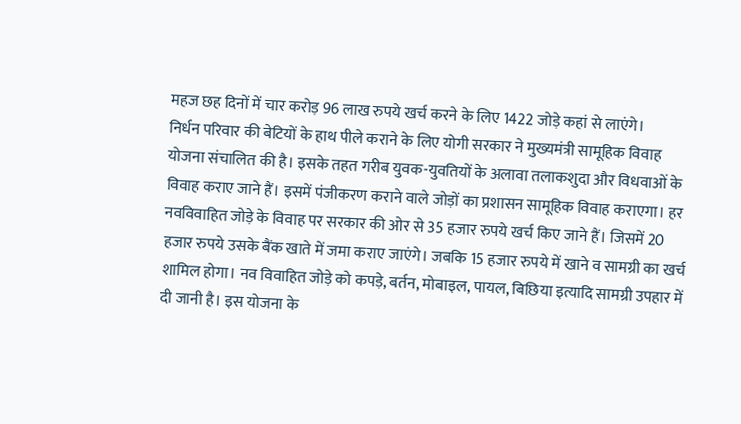महज छह दिनों में चार करोड़ 96 लाख रुपये खर्च करने के लिए 1422 जोड़े कहां से लाएंगे।
निर्धन परिवार की बेटियों के हाथ पीले कराने के लिए योगी सरकार ने मुख्यमंत्री सामूहिक विवाह योजना संचालित की है। इसके तहत गरीब युवक-युवतियों के अलावा तलाकशुदा और विधवाओं के विवाह कराए जाने हैं। इसमें पंजीकरण कराने वाले जोड़ों का प्रशासन सामूहिक विवाह कराएगा। हर नवविवाहित जोड़े के विवाह पर सरकार की ओर से 35 हजार रुपये खर्च किए जाने हैं। जिसमें 20 हजार रुपये उसके बैंक खाते में जमा कराए जाएंगे। जबकि 15 हजार रुपये में खाने व सामग्री का खर्च शामिल होगा। नव विवाहित जोड़े को कपड़े, बर्तन, मोबाइल, पायल, बिछिया इत्यादि सामग्री उपहार में दी जानी है। इस योजना के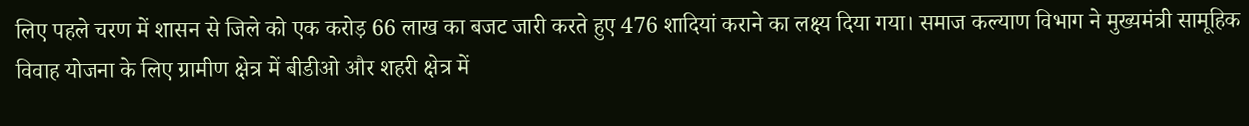लिए पहले चरण में शासन से जिले को एक करोड़ 66 लाख का बजट जारी करते हुए 476 शादियां कराने का लक्ष्य दिया गया। समाज कल्याण विभाग ने मुख्यमंत्री सामूहिक विवाह योजना के लिए ग्रामीण क्षेत्र में बीडीओ और शहरी क्षेत्र में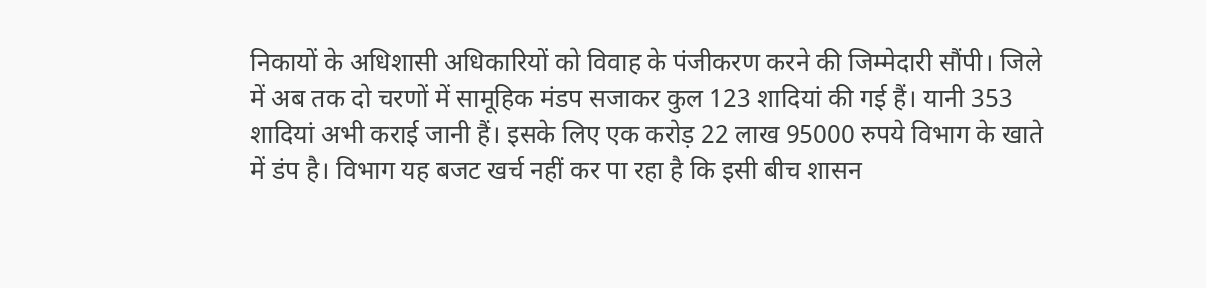निकायों के अधिशासी अधिकारियों को विवाह के पंजीकरण करने की जिम्मेदारी सौंपी। जिले में अब तक दो चरणों में सामूहिक मंडप सजाकर कुल 123 शादियां की गई हैं। यानी 353 शादियां अभी कराई जानी हैं। इसके लिए एक करोड़ 22 लाख 95000 रुपये विभाग के खाते में डंप है। विभाग यह बजट खर्च नहीं कर पा रहा है कि इसी बीच शासन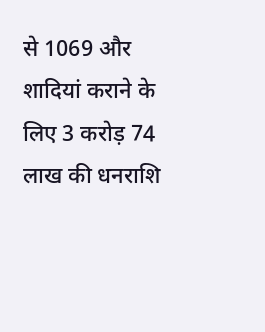से 1069 और शादियां कराने के लिए 3 करोड़ 74 लाख की धनराशि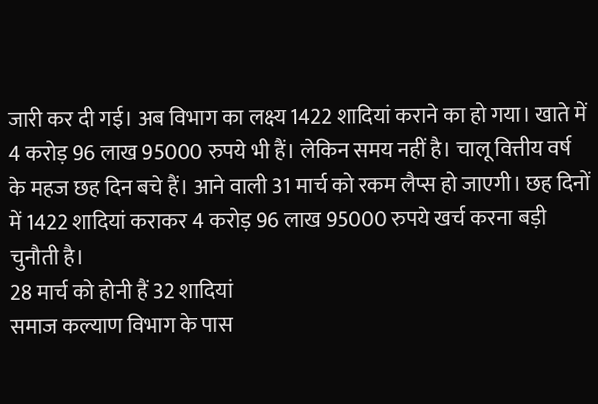जारी कर दी गई। अब विभाग का लक्ष्य 1422 शादियां कराने का हो गया। खाते में 4 करोड़ 96 लाख 95000 रुपये भी हैं। लेकिन समय नहीं है। चालू वित्तीय वर्ष के महज छह दिन बचे हैं। आने वाली 31 मार्च को रकम लैप्स हो जाएगी। छह दिनों में 1422 शादियां कराकर 4 करोड़ 96 लाख 95000 रुपये खर्च करना बड़ी चुनौती है।
28 मार्च को होनी हैं 32 शादियां
समाज कल्याण विभाग के पास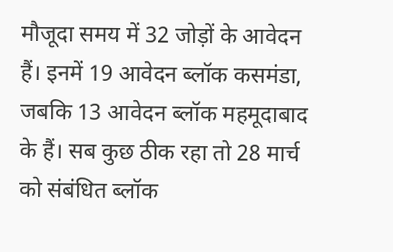मौजूदा समय में 32 जोड़ों के आवेदन हैं। इनमें 19 आवेदन ब्लॉक कसमंडा, जबकि 13 आवेदन ब्लॉक महमूदाबाद के हैं। सब कुछ ठीक रहा तो 28 मार्च को संबंधित ब्लॉक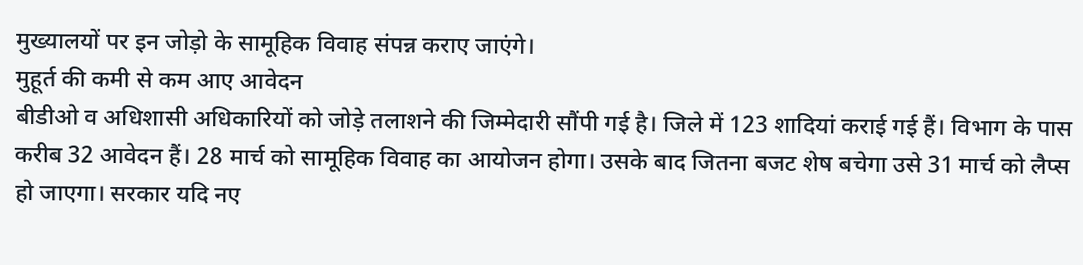मुख्यालयों पर इन जोड़ो के सामूहिक विवाह संपन्न कराए जाएंगे।
मुहूर्त की कमी से कम आए आवेदन
बीडीओ व अधिशासी अधिकारियों को जोड़े तलाशने की जिम्मेदारी सौंपी गई है। जिले में 123 शादियां कराई गई हैं। विभाग के पास करीब 32 आवेदन हैं। 28 मार्च को सामूहिक विवाह का आयोजन होगा। उसके बाद जितना बजट शेष बचेगा उसे 31 मार्च को लैप्स हो जाएगा। सरकार यदि नए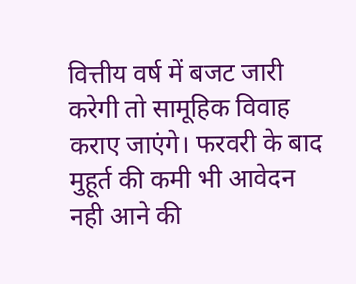वित्तीय वर्ष में बजट जारी करेगी तो सामूहिक विवाह कराए जाएंगे। फरवरी के बाद मुहूर्त की कमी भी आवेदन नही आने की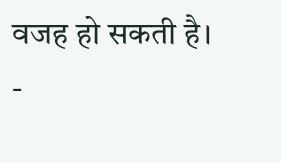वजह हो सकती है।
-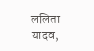ललिता यादव,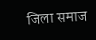जिला समाज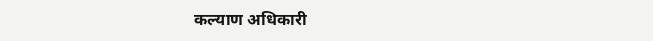कल्याण अधिकारी